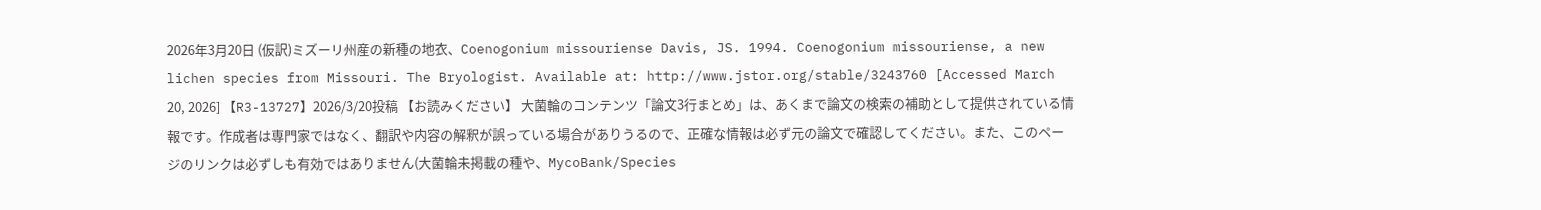2026年3月20日 (仮訳)ミズーリ州産の新種の地衣、Coenogonium missouriense Davis, JS. 1994. Coenogonium missouriense, a new lichen species from Missouri. The Bryologist. Available at: http://www.jstor.org/stable/3243760 [Accessed March 20, 2026] 【R3-13727】2026/3/20投稿 【お読みください】 大菌輪のコンテンツ「論文3行まとめ」は、あくまで論文の検索の補助として提供されている情報です。作成者は専門家ではなく、翻訳や内容の解釈が誤っている場合がありうるので、正確な情報は必ず元の論文で確認してください。また、このページのリンクは必ずしも有効ではありません(大菌輪未掲載の種や、MycoBank/Species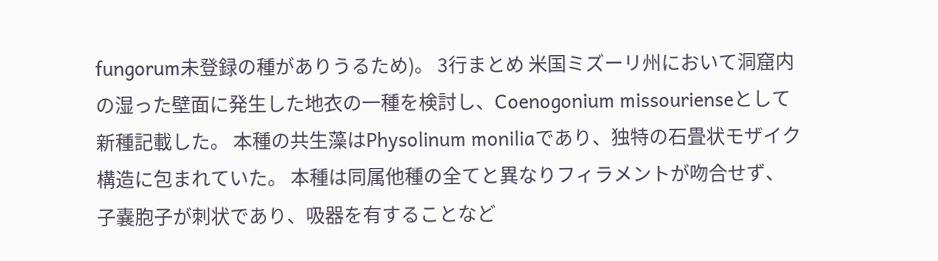fungorum未登録の種がありうるため)。 3行まとめ 米国ミズーリ州において洞窟内の湿った壁面に発生した地衣の一種を検討し、Coenogonium missourienseとして新種記載した。 本種の共生藻はPhysolinum moniliaであり、独特の石畳状モザイク構造に包まれていた。 本種は同属他種の全てと異なりフィラメントが吻合せず、子嚢胞子が刺状であり、吸器を有することなど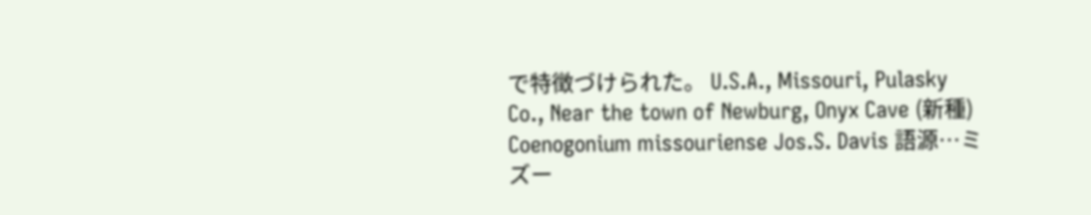で特徴づけられた。 U.S.A., Missouri, Pulasky Co., Near the town of Newburg, Onyx Cave (新種) Coenogonium missouriense Jos.S. Davis 語源…ミズー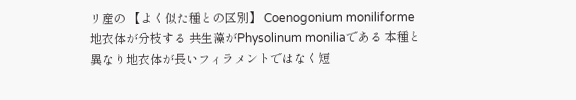リ産の 【よく似た種との区別】 Coenogonium moniliforme 地衣体が分枝する 共生藻がPhysolinum moniliaである 本種と異なり地衣体が長いフィラメントではなく短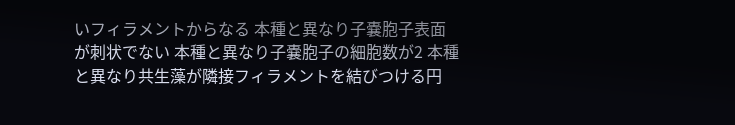いフィラメントからなる 本種と異なり子嚢胞子表面が刺状でない 本種と異なり子嚢胞子の細胞数が2 本種と異なり共生藻が隣接フィラメントを結びつける円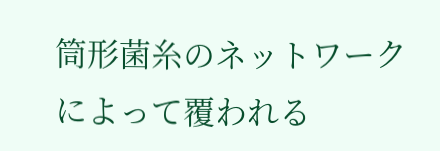筒形菌糸のネットワークによって覆われる